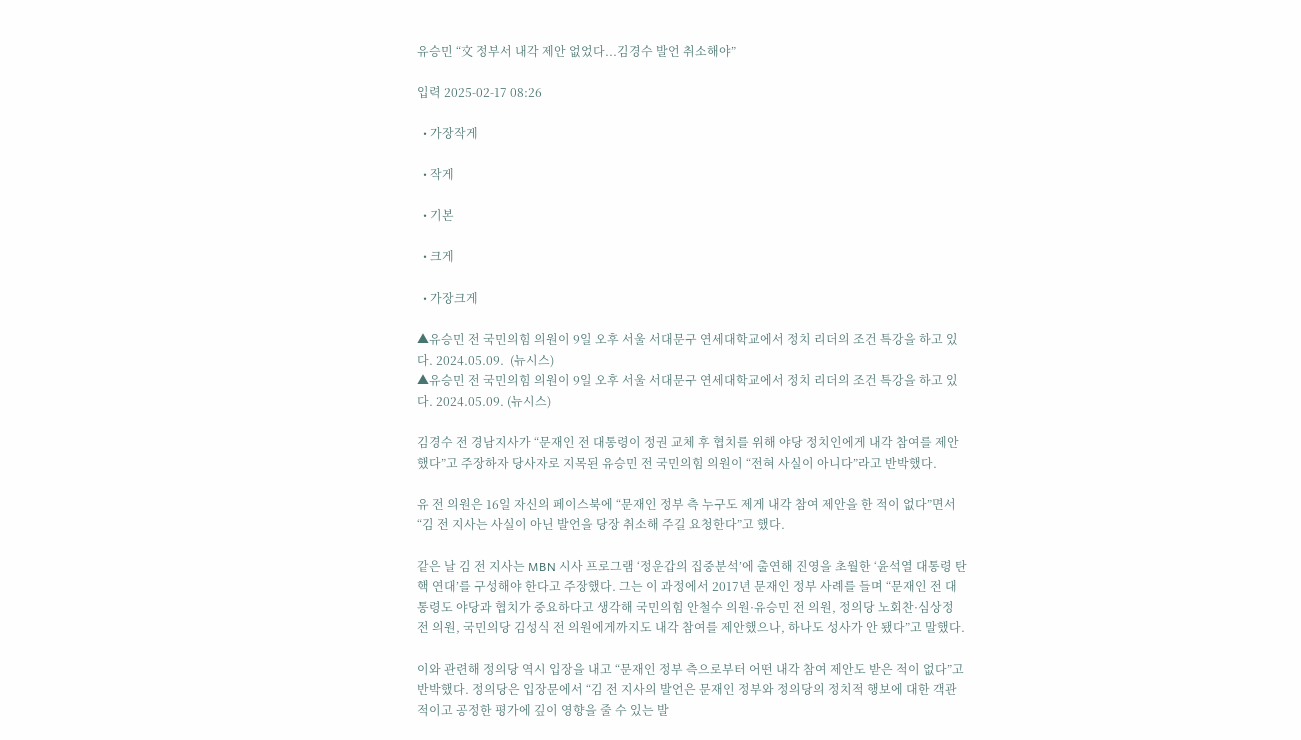유승민 “文 정부서 내각 제안 없었다...김경수 발언 취소해야”

입력 2025-02-17 08:26

  • 가장작게

  • 작게

  • 기본

  • 크게

  • 가장크게

▲유승민 전 국민의힘 의원이 9일 오후 서울 서대문구 연세대학교에서 정치 리더의 조건 특강을 하고 있다. 2024.05.09.  (뉴시스)
▲유승민 전 국민의힘 의원이 9일 오후 서울 서대문구 연세대학교에서 정치 리더의 조건 특강을 하고 있다. 2024.05.09. (뉴시스)

김경수 전 경남지사가 “문재인 전 대통령이 정권 교체 후 협치를 위해 야당 정치인에게 내각 참여를 제안했다”고 주장하자 당사자로 지목된 유승민 전 국민의힘 의원이 “전혀 사실이 아니다”라고 반박했다.

유 전 의원은 16일 자신의 페이스북에 “문재인 정부 측 누구도 제게 내각 참여 제안을 한 적이 없다”면서 “김 전 지사는 사실이 아닌 발언을 당장 취소해 주길 요청한다”고 했다.

같은 날 김 전 지사는 MBN 시사 프로그램 ‘정운갑의 집중분석’에 출연해 진영을 초월한 ‘윤석열 대통령 탄핵 연대’를 구성해야 한다고 주장했다. 그는 이 과정에서 2017년 문재인 정부 사례를 들며 “문재인 전 대통령도 야당과 협치가 중요하다고 생각해 국민의힘 안철수 의원·유승민 전 의원, 정의당 노회찬·심상정 전 의원, 국민의당 김성식 전 의원에게까지도 내각 참여를 제안했으나, 하나도 성사가 안 됐다”고 말했다.

이와 관련해 정의당 역시 입장을 내고 “문재인 정부 측으로부터 어떤 내각 참여 제안도 받은 적이 없다”고 반박했다. 정의당은 입장문에서 “김 전 지사의 발언은 문재인 정부와 정의당의 정치적 행보에 대한 객관적이고 공정한 평가에 깊이 영향을 줄 수 있는 발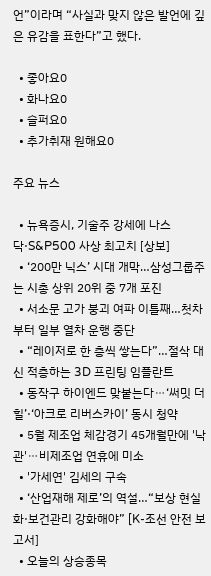언”이라며 “사실과 맞지 않은 발언에 깊은 유감을 표한다”고 했다.

  • 좋아요0
  • 화나요0
  • 슬퍼요0
  • 추가취재 원해요0

주요 뉴스

  • 뉴욕증시, 기술주 강세에 나스닥·S&P500 사상 최고치 [상보]
  • ‘200만 닉스’ 시대 개막…삼성그룹주는 시총 상위 20위 중 7개 포진
  • 서소문 고가 붕괴 여파 이틀째…첫차부터 일부 열차 운행 중단
  • “레이저로 한 층씩 쌓는다”…절삭 대신 적층하는 3D 프린팅 임플란트
  • 동작구 하이엔드 맞붙는다⋯‘써밋 더힐’·‘아크로 리버스카이’ 동시 청약
  • 5월 제조업 체감경기 45개월만에 '낙관'⋯비제조업 연휴에 미소
  • '가세연' 김세의 구속
  • ‘산업재해 제로’의 역설…“보상 현실화·보건관리 강화해야” [K-조선 안전 보고서]
  • 오늘의 상승종목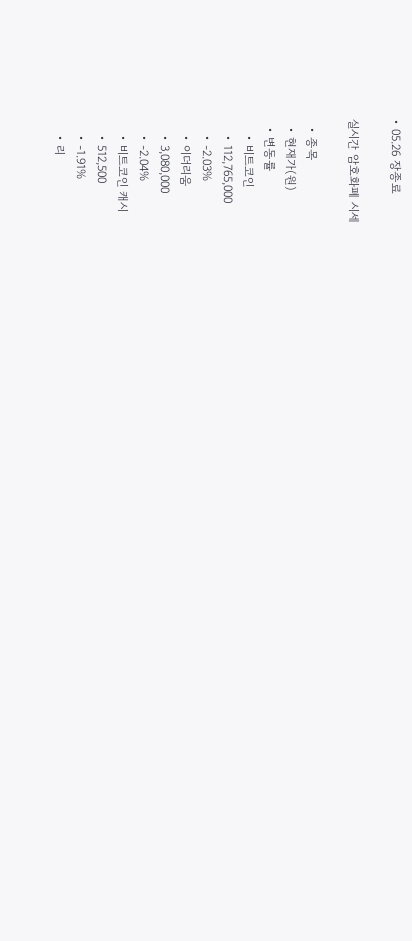• 05.26 장종료

실시간 암호화폐 시세

  • 종목
  • 현재가(원)
  • 변동률
    • 비트코인
    • 112,765,000
    • -2.03%
    • 이더리움
    • 3,080,000
    • -2.04%
    • 비트코인 캐시
    • 512,500
    • -1.91%
    • 리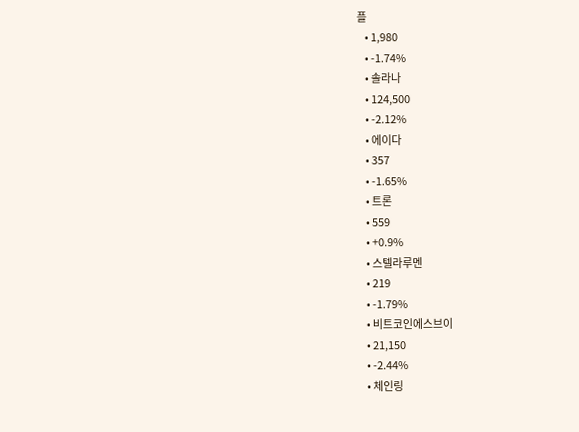플
    • 1,980
    • -1.74%
    • 솔라나
    • 124,500
    • -2.12%
    • 에이다
    • 357
    • -1.65%
    • 트론
    • 559
    • +0.9%
    • 스텔라루멘
    • 219
    • -1.79%
    • 비트코인에스브이
    • 21,150
    • -2.44%
    • 체인링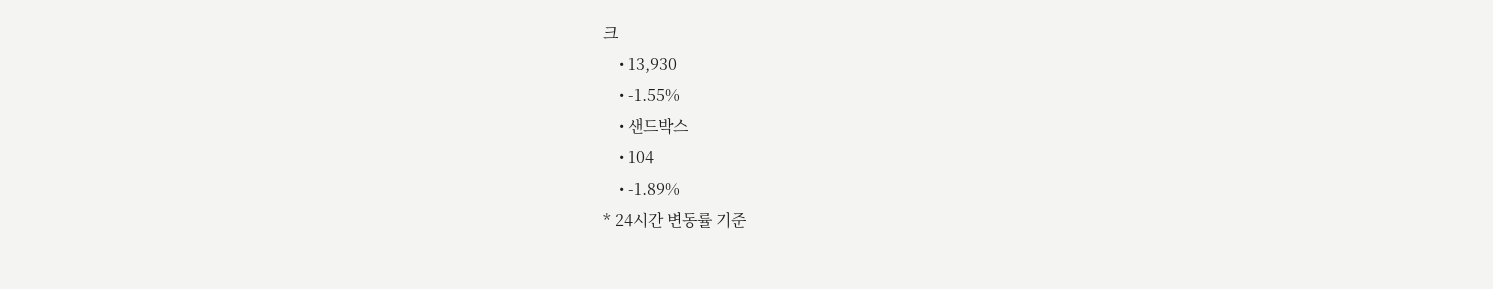크
    • 13,930
    • -1.55%
    • 샌드박스
    • 104
    • -1.89%
* 24시간 변동률 기준